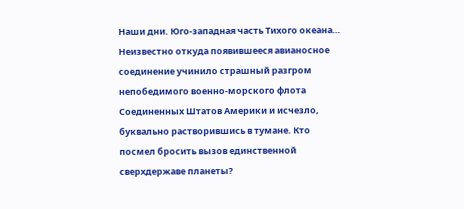Наши дни. Юго-западная часть Тихого океана… Неизвестно откуда появившееся авианосное соединение учинило страшный разгром непобедимого военно-морского флота Соединенных Штатов Америки и исчезло, буквально растворившись в тумане. Кто посмел бросить вызов единственной сверхдержаве планеты?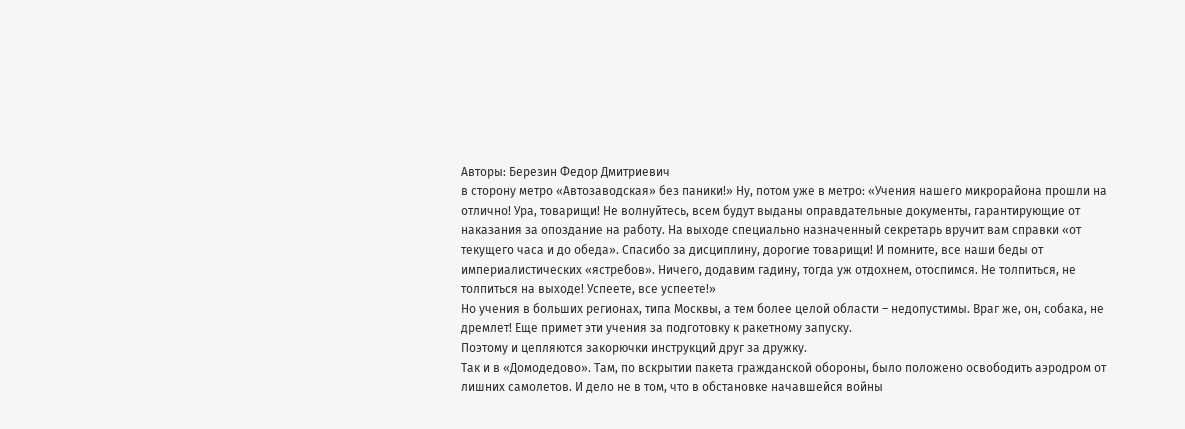Авторы: Березин Федор Дмитриевич
в сторону метро «Автозаводская» без паники!» Ну, потом уже в метро: «Учения нашего микрорайона прошли на отлично! Ура, товарищи! Не волнуйтесь, всем будут выданы оправдательные документы, гарантирующие от наказания за опоздание на работу. На выходе специально назначенный секретарь вручит вам справки «от текущего часа и до обеда». Спасибо за дисциплину, дорогие товарищи! И помните, все наши беды от империалистических «ястребов». Ничего, додавим гадину, тогда уж отдохнем, отоспимся. Не толпиться, не толпиться на выходе! Успеете, все успеете!»
Но учения в больших регионах, типа Москвы, а тем более целой области – недопустимы. Враг же, он, собака, не дремлет! Еще примет эти учения за подготовку к ракетному запуску.
Поэтому и цепляются закорючки инструкций друг за дружку.
Так и в «Домодедово». Там, по вскрытии пакета гражданской обороны, было положено освободить аэродром от лишних самолетов. И дело не в том, что в обстановке начавшейся войны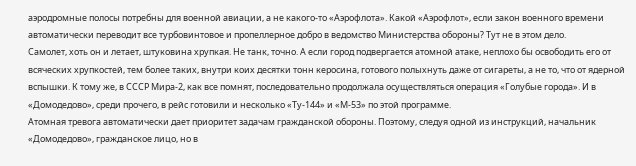аэродромные полосы потребны для военной авиации, а не какого-то «Аэрофлота». Какой «Аэрофлот», если закон военного времени автоматически переводит все турбовинтовое и пропеллерное добро в ведомство Министерства обороны? Тут не в этом дело.
Самолет, хоть он и летает, штуковина хрупкая. Не танк, точно. А если город подвергается атомной атаке, неплохо бы освободить его от всяческих хрупкостей, тем более таких, внутри коих десятки тонн керосина, готового полыхнуть даже от сигареты, а не то, что от ядерной вспышки. К тому же, в СССР Мира-2, как все помнят, последовательно продолжала осуществляться операция «Голубые города». И в «Домодедово», среди прочего, в рейс готовили и несколько «Ту-144» и «М-53» по этой программе.
Атомная тревога автоматически дает приоритет задачам гражданской обороны. Поэтому, следуя одной из инструкций, начальник «Домодедово», гражданское лицо, но в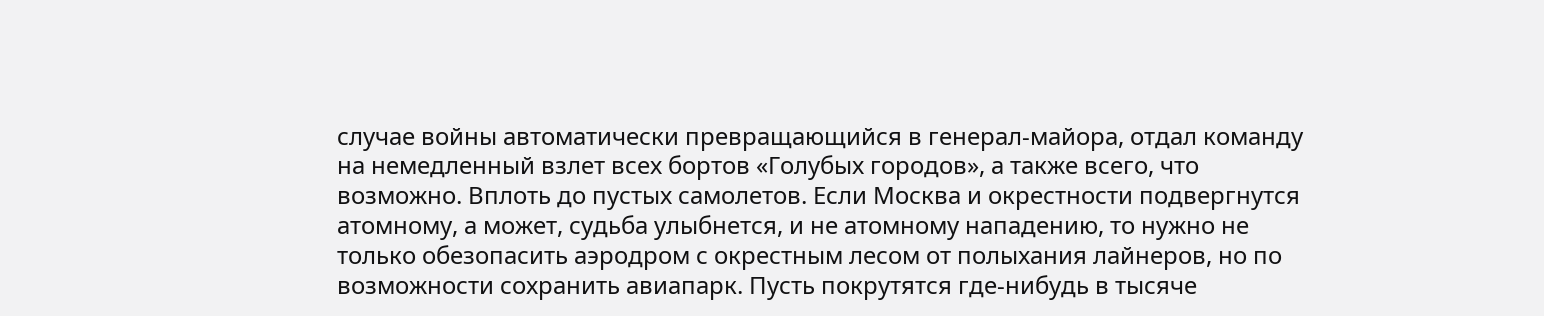случае войны автоматически превращающийся в генерал-майора, отдал команду на немедленный взлет всех бортов «Голубых городов», а также всего, что возможно. Вплоть до пустых самолетов. Если Москва и окрестности подвергнутся атомному, а может, судьба улыбнется, и не атомному нападению, то нужно не только обезопасить аэродром с окрестным лесом от полыхания лайнеров, но по возможности сохранить авиапарк. Пусть покрутятся где-нибудь в тысяче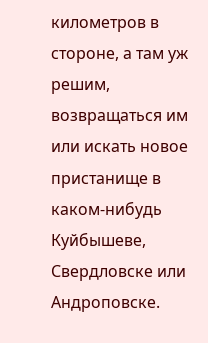километров в стороне, а там уж решим, возвращаться им или искать новое пристанище в каком-нибудь Куйбышеве, Свердловске или Андроповске.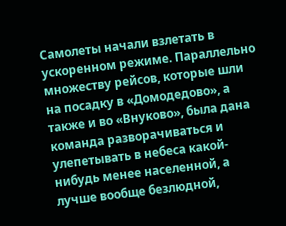Самолеты начали взлетать в ускоренном режиме. Параллельно множеству рейсов, которые шли на посадку в «Домодедово», а также и во «Внуково», была дана команда разворачиваться и улепетывать в небеса какой-нибудь менее населенной, а лучше вообще безлюдной,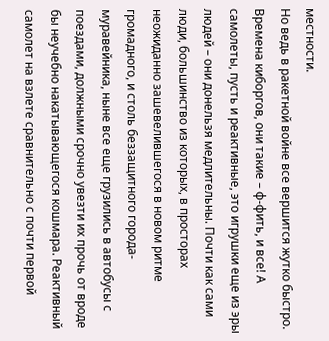местности.
Но ведь в ракетной войне все вершится жутко быстро. Времена киборгов, они такие – ф-фить, и все! А самолеты, пусть и реактивные, это игрушки еще из эры людей – они донельзя медлительны. Почти как сами люди, большинство из которых, в просторах неожиданно зашевелившегося в новом ритме громадного, и столь беззащитного города-муравейника, ныне все еще грузились в автобусы с поездами, должными срочно увезти их прочь от вроде бы неучебно накатывающегося кошмара. Реактивный самолет на взлете сравнительно с почти первой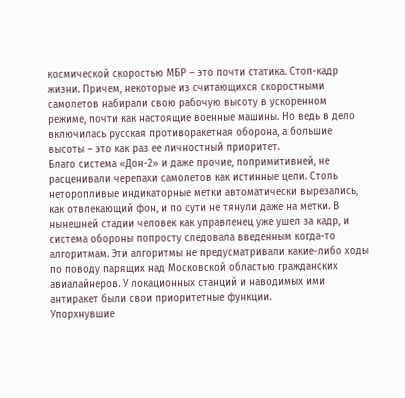космической скоростью МБР – это почти статика. Стоп-кадр жизни. Причем, некоторые из считающихся скоростными самолетов набирали свою рабочую высоту в ускоренном режиме, почти как настоящие военные машины. Но ведь в дело включилась русская противоракетная оборона, а большие высоты – это как раз ее личностный приоритет.
Благо система «Дон-2» и даже прочие, попримитивней, не расценивали черепахи самолетов как истинные цели. Столь неторопливые индикаторные метки автоматически вырезались, как отвлекающий фон, и по сути не тянули даже на метки. В нынешней стадии человек как управленец уже ушел за кадр, и система обороны попросту следовала введенным когда-то алгоритмам. Эти алгоритмы не предусматривали какие-либо ходы по поводу парящих над Московской областью гражданских авиалайнеров. У локационных станций и наводимых ими антиракет были свои приоритетные функции.
Упорхнувшие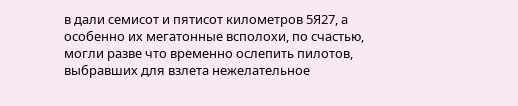в дали семисот и пятисот километров 5Я27, а особенно их мегатонные всполохи, по счастью, могли разве что временно ослепить пилотов, выбравших для взлета нежелательное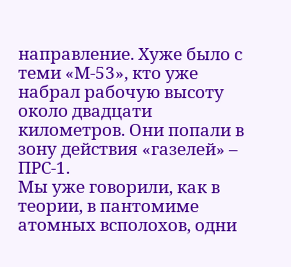направление. Хуже было с теми «М-53», кто уже набрал рабочую высоту около двадцати километров. Они попали в зону действия «газелей» – ПРС-1.
Мы уже говорили, как в теории, в пантомиме атомных всполохов, одни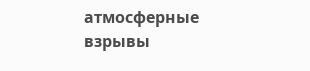атмосферные взрывы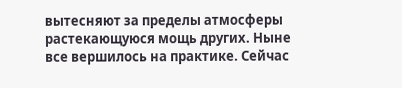вытесняют за пределы атмосферы растекающуюся мощь других. Ныне все вершилось на практике. Сейчас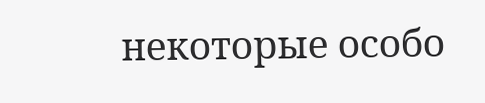некоторые особо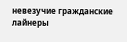невезучие гражданские лайнеры